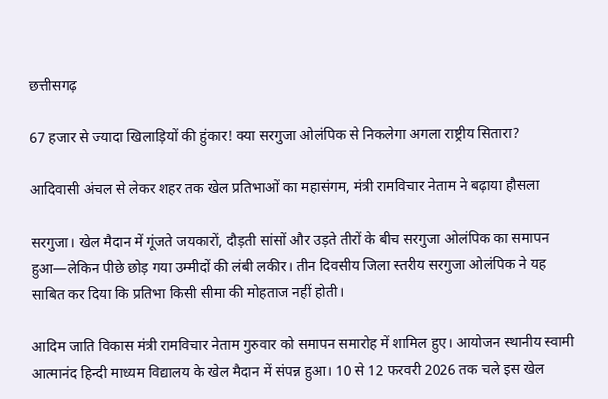छत्तीसगढ़

67 हजार से ज्यादा खिलाड़ियों की हुंकार! क्या सरगुजा ओलंपिक से निकलेगा अगला राष्ट्रीय सितारा?

आदिवासी अंचल से लेकर शहर तक खेल प्रतिभाओं का महासंगम, मंत्री रामविचार नेताम ने बढ़ाया हौसला

सरगुजा। खेल मैदान में गूंजते जयकारों, दौड़ती सांसों और उड़ते तीरों के बीच सरगुजा ओलंपिक का समापन हुआ—लेकिन पीछे छोड़ गया उम्मीदों की लंबी लकीर। तीन दिवसीय जिला स्तरीय सरगुजा ओलंपिक ने यह साबित कर दिया कि प्रतिभा किसी सीमा की मोहताज नहीं होती।

आदिम जाति विकास मंत्री रामविचार नेताम गुरुवार को समापन समारोह में शामिल हुए। आयोजन स्थानीय स्वामी आत्मानंद हिन्दी माध्यम विद्यालय के खेल मैदान में संपन्न हुआ। 10 से 12 फरवरी 2026 तक चले इस खेल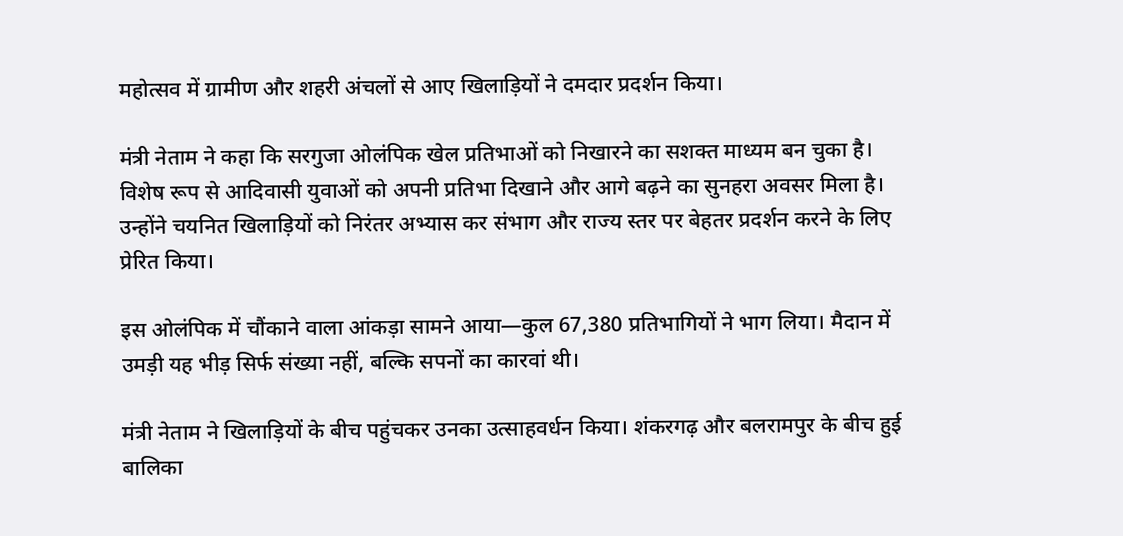महोत्सव में ग्रामीण और शहरी अंचलों से आए खिलाड़ियों ने दमदार प्रदर्शन किया।

मंत्री नेताम ने कहा कि सरगुजा ओलंपिक खेल प्रतिभाओं को निखारने का सशक्त माध्यम बन चुका है। विशेष रूप से आदिवासी युवाओं को अपनी प्रतिभा दिखाने और आगे बढ़ने का सुनहरा अवसर मिला है। उन्होंने चयनित खिलाड़ियों को निरंतर अभ्यास कर संभाग और राज्य स्तर पर बेहतर प्रदर्शन करने के लिए प्रेरित किया।

इस ओलंपिक में चौंकाने वाला आंकड़ा सामने आया—कुल 67,380 प्रतिभागियों ने भाग लिया। मैदान में उमड़ी यह भीड़ सिर्फ संख्या नहीं, बल्कि सपनों का कारवां थी।

मंत्री नेताम ने खिलाड़ियों के बीच पहुंचकर उनका उत्साहवर्धन किया। शंकरगढ़ और बलरामपुर के बीच हुई बालिका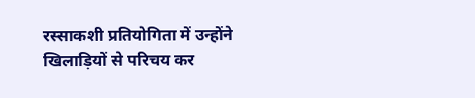रस्साकशी प्रतियोगिता में उन्होंने खिलाड़ियों से परिचय कर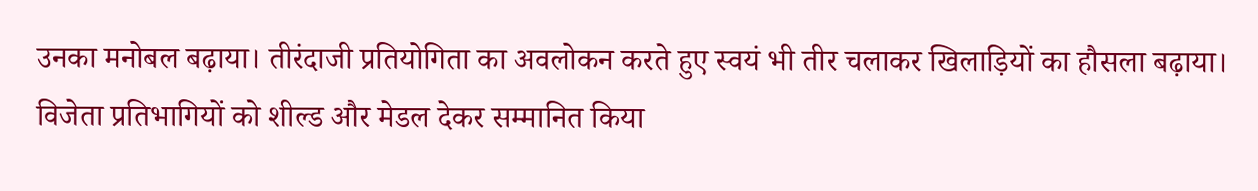उनका मनोबल बढ़ाया। तीरंदाजी प्रतियोगिता का अवलोकन करते हुए स्वयं भी तीर चलाकर खिलाड़ियों का हौसला बढ़ाया। विजेता प्रतिभागियों को शील्ड और मेडल देकर सम्मानित किया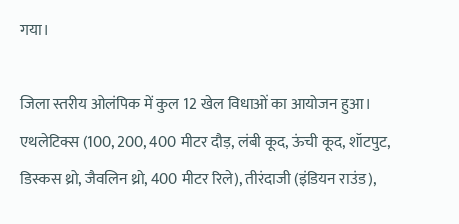गया।

जिला स्तरीय ओलंपिक में कुल 12 खेल विधाओं का आयोजन हुआ। एथलेटिक्स (100, 200, 400 मीटर दौड़, लंबी कूद, ऊंची कूद, शॉटपुट, डिस्कस थ्रो, जैवलिन थ्रो, 400 मीटर रिले), तीरंदाजी (इंडियन राउंड),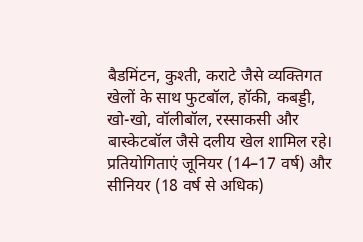बैडमिंटन, कुश्ती, कराटे जैसे व्यक्तिगत खेलों के साथ फुटबॉल, हॉकी, कबड्डी, खो-खो, वॉलीबॉल, रस्साकसी और बास्केटबॉल जैसे दलीय खेल शामिल रहे। प्रतियोगिताएं जूनियर (14–17 वर्ष) और सीनियर (18 वर्ष से अधिक)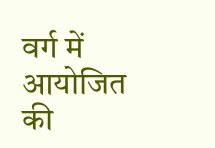वर्ग में आयोजित की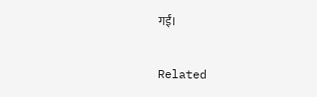गईं।

Related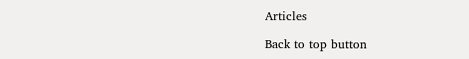Articles

Back to top button